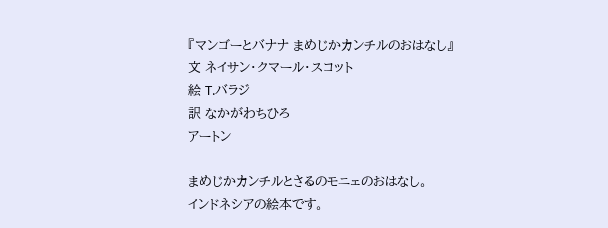『マンゴーとバナナ まめじかカンチルのおはなし』
文 ネイサン・クマール・スコット
絵 T.バラジ
訳 なかがわちひろ
アートン

まめじかカンチルとさるのモニェのおはなし。
インドネシアの絵本です。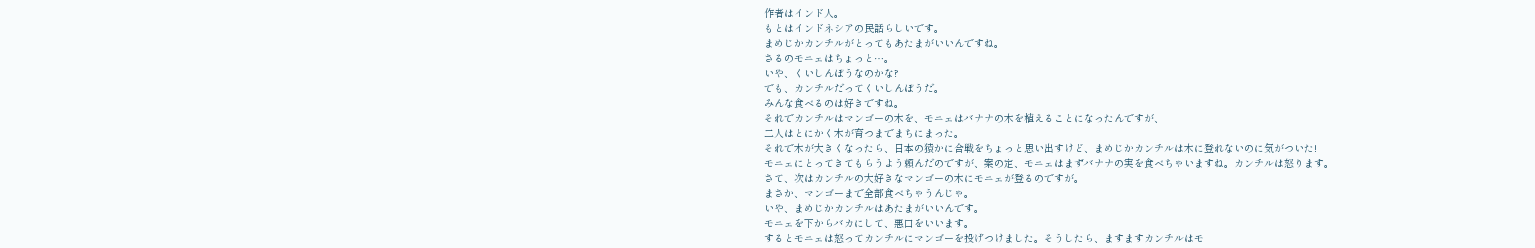作者はインド人。
もとはインドネシアの民話らしいです。
まめじかカンチルがとってもあたまがいいんですね。
さるのモニェはちょっと…。
いや、くいしんぼうなのかな?
でも、カンチルだってくいしんぼうだ。
みんな食べるのは好きですね。
それでカンチルはマンゴーの木を、モニェはバナナの木を植えることになったんですが、
二人はとにかく木が育つまでまちにまった。
それで木が大きくなったら、日本の猿かに合戦をちょっと思い出すけど、まめじかカンチルは木に登れないのに気がついた!
モニェにとってきてもらうよう頼んだのですが、案の定、モニェはまずバナナの実を食べちゃいますね。カンチルは怒ります。
さて、次はカンチルの大好きなマンゴーの木にモニェが登るのですが。
まさか、マンゴーまで全部食べちゃうんじゃ。
いや、まめじかカンチルはあたまがいいんです。
モニェを下からバカにして、悪口をいいます。
するとモニェは怒ってカンチルにマンゴーを投げつけました。そうしたら、ますますカンチルはモ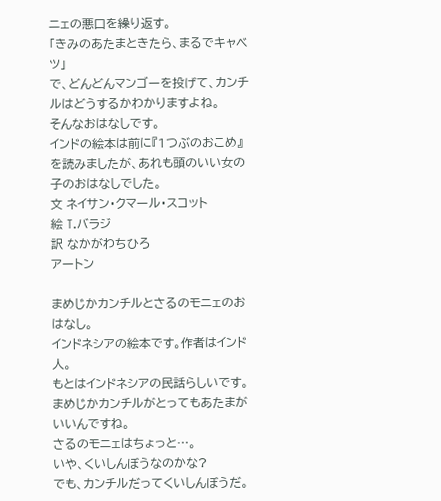ニェの悪口を繰り返す。
「きみのあたまときたら、まるでキャベツ」
で、どんどんマンゴーを投げて、カンチルはどうするかわかりますよね。
そんなおはなしです。
インドの絵本は前に『1つぶのおこめ』を読みましたが、あれも頭のいい女の子のおはなしでした。
文 ネイサン・クマール・スコット
絵 T.バラジ
訳 なかがわちひろ
アートン

まめじかカンチルとさるのモニェのおはなし。
インドネシアの絵本です。作者はインド人。
もとはインドネシアの民話らしいです。
まめじかカンチルがとってもあたまがいいんですね。
さるのモニェはちょっと…。
いや、くいしんぼうなのかな?
でも、カンチルだってくいしんぼうだ。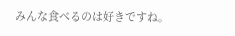みんな食べるのは好きですね。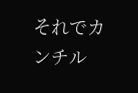それでカンチル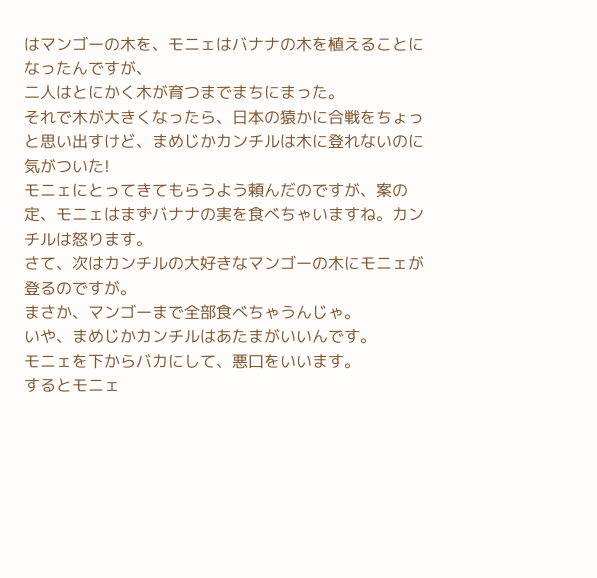はマンゴーの木を、モニェはバナナの木を植えることになったんですが、
二人はとにかく木が育つまでまちにまった。
それで木が大きくなったら、日本の猿かに合戦をちょっと思い出すけど、まめじかカンチルは木に登れないのに気がついた!
モニェにとってきてもらうよう頼んだのですが、案の定、モニェはまずバナナの実を食べちゃいますね。カンチルは怒ります。
さて、次はカンチルの大好きなマンゴーの木にモニェが登るのですが。
まさか、マンゴーまで全部食べちゃうんじゃ。
いや、まめじかカンチルはあたまがいいんです。
モニェを下からバカにして、悪口をいいます。
するとモニェ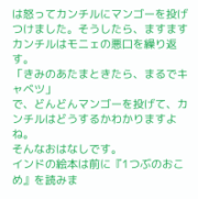は怒ってカンチルにマンゴーを投げつけました。そうしたら、ますますカンチルはモニェの悪口を繰り返す。
「きみのあたまときたら、まるでキャベツ」
で、どんどんマンゴーを投げて、カンチルはどうするかわかりますよね。
そんなおはなしです。
インドの絵本は前に『1つぶのおこめ』を読みま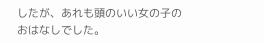したが、あれも頭のいい女の子のおはなしでした。